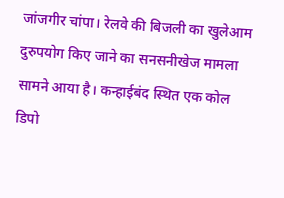जांजगीर चांपा। रेलवे की बिजली का खुलेआम दुरुपयोग किए जाने का सनसनीखेज मामला सामने आया है। कन्हाईबंद स्थित एक कोल डिपो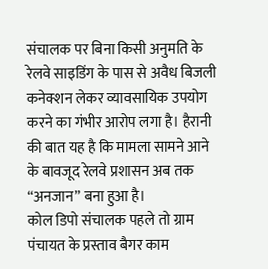संचालक पर बिना किसी अनुमति के रेलवे साइडिंग के पास से अवैध बिजली कनेक्शन लेकर व्यावसायिक उपयोग करने का गंभीर आरोप लगा है। हैरानी की बात यह है कि मामला सामने आने के बावजूद रेलवे प्रशासन अब तक “अनजान” बना हुआ है।
कोल डिपो संचालक पहले तो ग्राम पंचायत के प्रस्ताव बैगर काम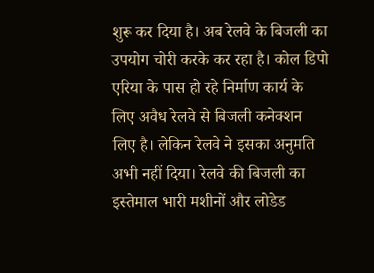शुरू कर दिया है। अब रेलवे के बिजली का उपयोग चोरी करके कर रहा है। कोल डिपो एरिया के पास हो रहे निर्माण कार्य के लिए अवैध रेलवे से बिजली कनेक्शन लिए है। लेकिन रेलवे ने इसका अनुमति अभी नहीं दिया। रेलवे की बिजली का इस्तेमाल भारी मशीनों और लोडेड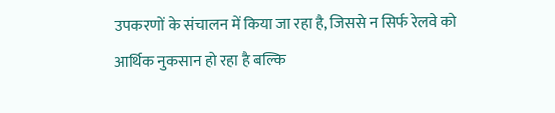उपकरणों के संचालन में किया जा रहा है, जिससे न सिर्फ रेलवे को आर्थिक नुकसान हो रहा है बल्कि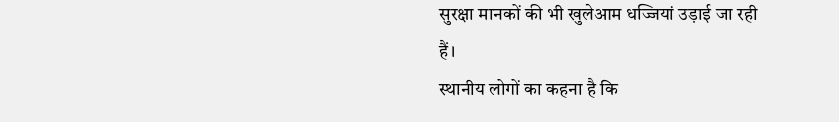सुरक्षा मानकों की भी खुलेआम धज्जियां उड़ाई जा रही हैं।
स्थानीय लोगों का कहना है कि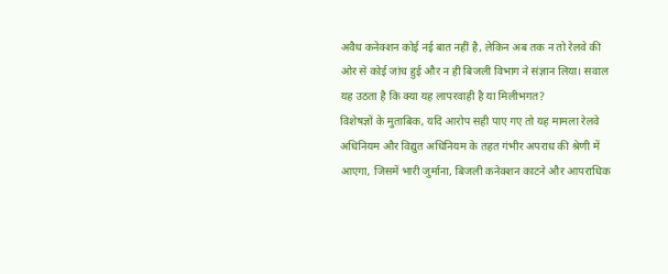अवैध कनेक्शन कोई नई बात नहीं है, लेकिन अब तक न तो रेलवे की ओर से कोई जांच हुई और न ही बिजली विभाग ने संज्ञान लिया। सवाल यह उठता है कि क्या यह लापरवाही है या मिलीभगत?
विशेषज्ञों के मुताबिक, यदि आरोप सही पाए गए तो यह मामला रेलवे अधिनियम और विद्युत अधिनियम के तहत गंभीर अपराध की श्रेणी में आएगा, जिसमें भारी जुर्माना, बिजली कनेक्शन काटने और आपराधिक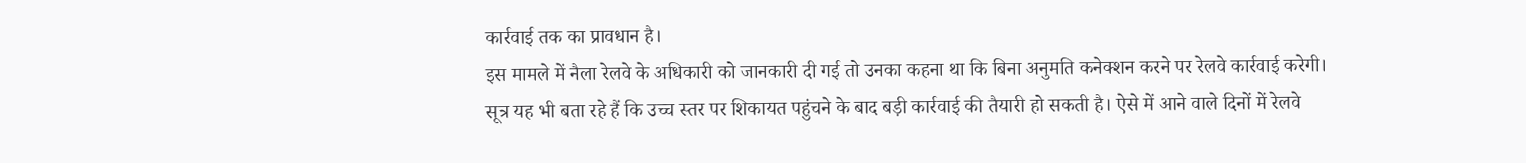कार्रवाई तक का प्रावधान है।
इस मामले में नैला रेलवे के अधिकारी को जानकारी दी गई तो उनका कहना था कि बिना अनुमति कनेक्शन करने पर रेलवे कार्रवाई करेगी।
सूत्र यह भी बता रहे हैं कि उच्च स्तर पर शिकायत पहुंचने के बाद बड़ी कार्रवाई की तैयारी हो सकती है। ऐसे में आने वाले दिनों में रेलवे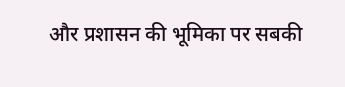और प्रशासन की भूमिका पर सबकी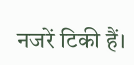नजरें टिकी हैं।